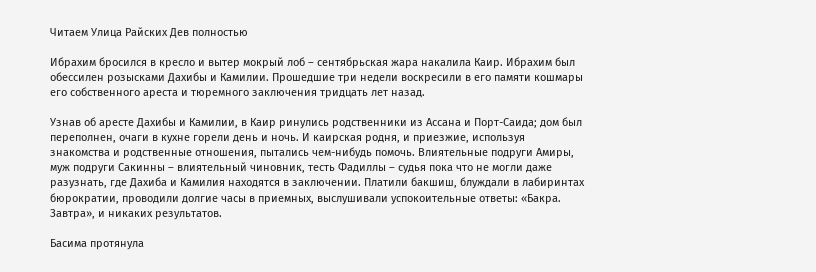Читаем Улица Райских Дев полностью

Ибрахим бросился в кресло и вытер мокрый лоб – сентябрьская жара накалила Каир. Ибрахим был обессилен розысками Дахибы и Камилии. Прошедшие три недели воскресили в его памяти кошмары его собственного ареста и тюремного заключения тридцать лет назад.

Узнав об аресте Дахибы и Камилии, в Каир ринулись родственники из Ассана и Порт-Саида; дом был переполнен, очаги в кухне горели день и ночь. И каирская родня, и приезжие, используя знакомства и родственные отношения, пытались чем-нибудь помочь. Влиятельные подруги Амиры, муж подруги Сакинны – влиятельный чиновник, тесть Фадиллы – судья пока что не могли даже разузнать, где Дахиба и Камилия находятся в заключении. Платили бакшиш, блуждали в лабиринтах бюрократии, проводили долгие часы в приемных, выслушивали успокоительные ответы: «Бакра. Завтра», и никаких результатов.

Басима протянула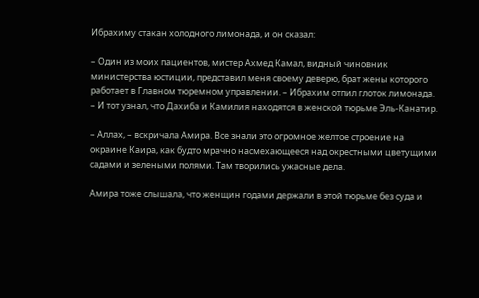Ибрахиму стакан холодного лимонада, и он сказал:

– Один из моих пациентов, мистер Ахмед Камал, видный чиновник министерства юстиции, представил меня своему деверю, брат жены которого работает в Главном тюремном управлении. – Ибрахим отпил глоток лимонада. – И тот узнал, что Дахиба и Камилия находятся в женской тюрьме Эль-Канатир.

– Аллах, – вскричала Амира. Все знали это огромное желтое строение на окраине Каира, как будто мрачно насмехающееся над окрестными цветущими садами и зелеными полями. Там творились ужасные дела.

Амира тоже слышала, что женщин годами держали в этой тюрьме без суда и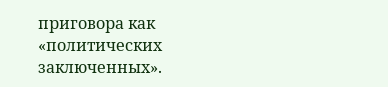приговора как «политических заключенных».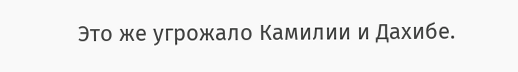Это же угрожало Камилии и Дахибе.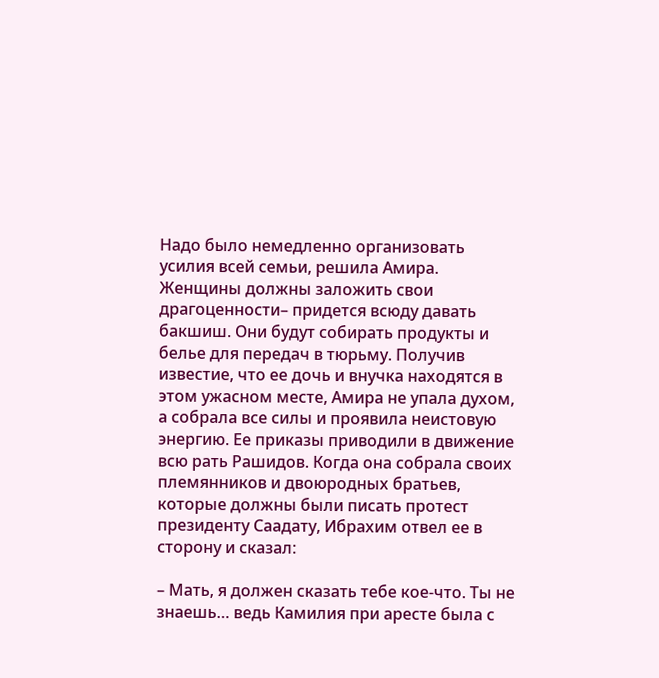Надо было немедленно организовать усилия всей семьи, решила Амира. Женщины должны заложить свои драгоценности– придется всюду давать бакшиш. Они будут собирать продукты и белье для передач в тюрьму. Получив известие, что ее дочь и внучка находятся в этом ужасном месте, Амира не упала духом, а собрала все силы и проявила неистовую энергию. Ее приказы приводили в движение всю рать Рашидов. Когда она собрала своих племянников и двоюродных братьев, которые должны были писать протест президенту Саадату, Ибрахим отвел ее в сторону и сказал:

– Мать, я должен сказать тебе кое-что. Ты не знаешь… ведь Камилия при аресте была с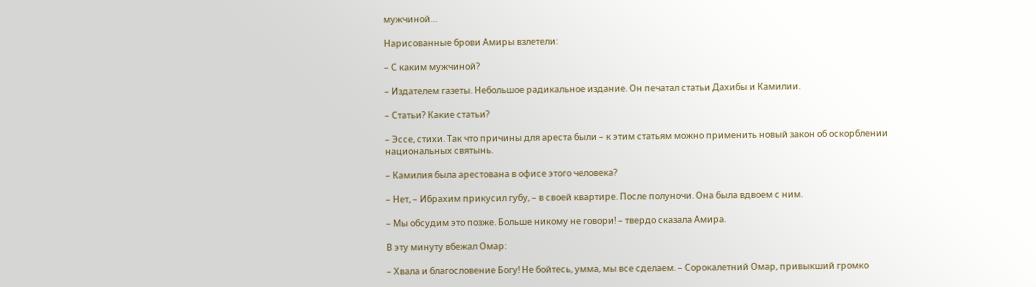мужчиной…

Нарисованные брови Амиры взлетели:

– С каким мужчиной?

– Издателем газеты. Небольшое радикальное издание. Он печатал статьи Дахибы и Камилии.

– Статьи? Какие статьи?

– Эссе, стихи. Так что причины для ареста были – к этим статьям можно применить новый закон об оскорблении национальных святынь.

– Камилия была арестована в офисе этого человека?

– Нет, – Ибрахим прикусил губу, – в своей квартире. После полуночи. Она была вдвоем с ним.

– Мы обсудим это позже. Больше никому не говори! – твердо сказала Амира.

В эту минуту вбежал Омар:

– Хвала и благословение Богу! Не бойтесь, умма, мы все сделаем. – Сорокалетний Омар, привыкший громко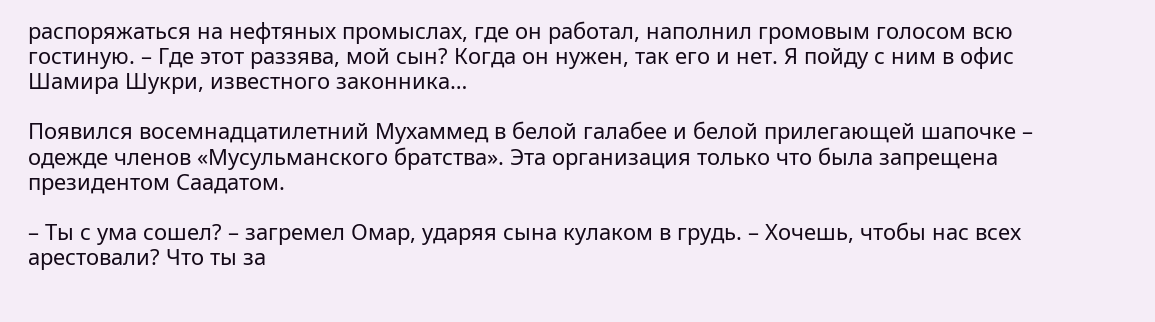распоряжаться на нефтяных промыслах, где он работал, наполнил громовым голосом всю гостиную. – Где этот раззява, мой сын? Когда он нужен, так его и нет. Я пойду с ним в офис Шамира Шукри, известного законника…

Появился восемнадцатилетний Мухаммед в белой галабее и белой прилегающей шапочке – одежде членов «Мусульманского братства». Эта организация только что была запрещена президентом Саадатом.

– Ты с ума сошел? – загремел Омар, ударяя сына кулаком в грудь. – Хочешь, чтобы нас всех арестовали? Что ты за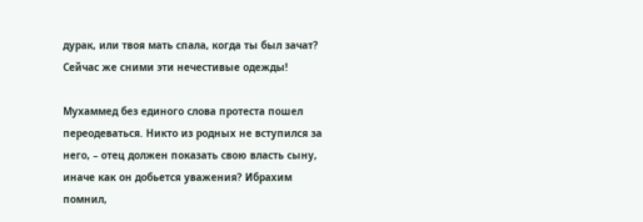дурак, или твоя мать спала, когда ты был зачат? Сейчас же сними эти нечестивые одежды!

Мухаммед без единого слова протеста пошел переодеваться. Никто из родных не вступился за него, – отец должен показать свою власть сыну, иначе как он добьется уважения? Ибрахим помнил,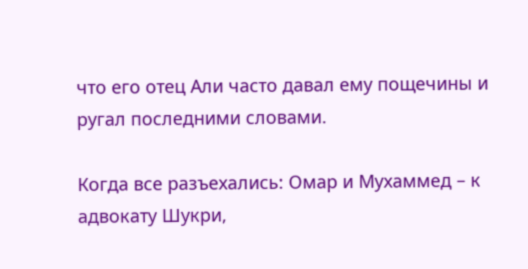что его отец Али часто давал ему пощечины и ругал последними словами.

Когда все разъехались: Омар и Мухаммед – к адвокату Шукри,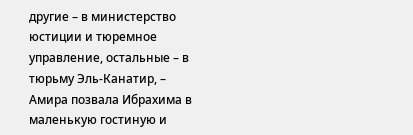другие – в министерство юстиции и тюремное управление, остальные – в тюрьму Эль-Канатир, – Амира позвала Ибрахима в маленькую гостиную и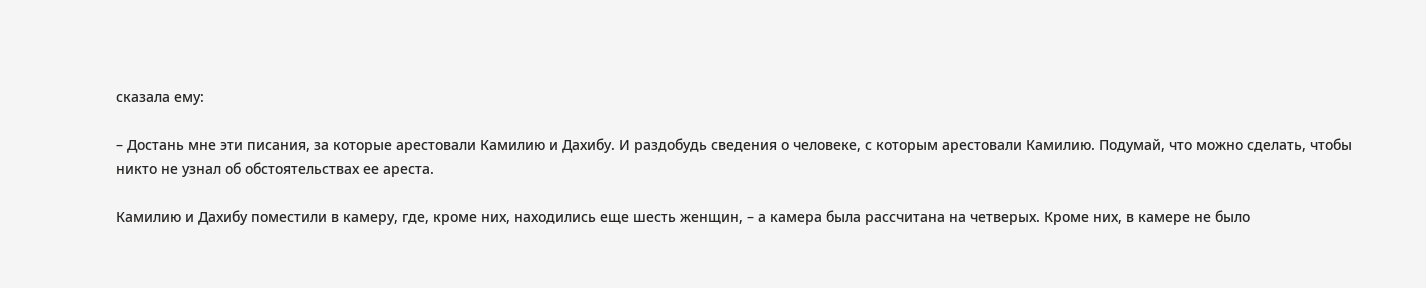сказала ему:

– Достань мне эти писания, за которые арестовали Камилию и Дахибу. И раздобудь сведения о человеке, с которым арестовали Камилию. Подумай, что можно сделать, чтобы никто не узнал об обстоятельствах ее ареста.

Камилию и Дахибу поместили в камеру, где, кроме них, находились еще шесть женщин, – а камера была рассчитана на четверых. Кроме них, в камере не было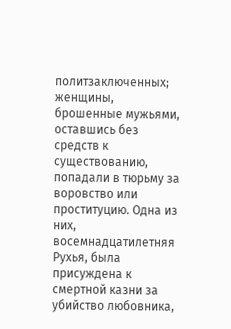политзаключенных; женщины, брошенные мужьями, оставшись без средств к существованию, попадали в тюрьму за воровство или проституцию. Одна из них, восемнадцатилетняя Рухья, была присуждена к смертной казни за убийство любовника,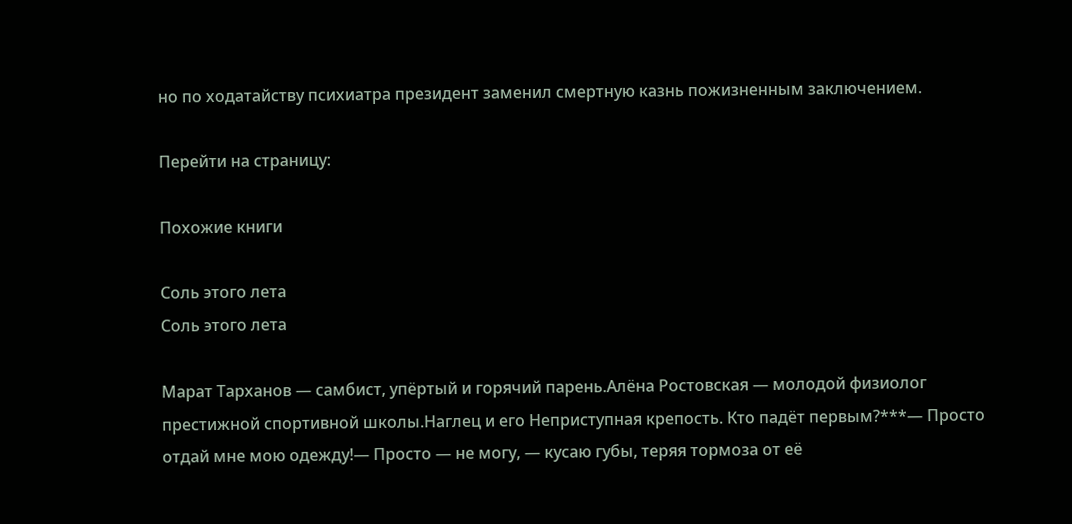но по ходатайству психиатра президент заменил смертную казнь пожизненным заключением.

Перейти на страницу:

Похожие книги

Соль этого лета
Соль этого лета

Марат Тарханов — самбист, упёртый и горячий парень.Алёна Ростовская — молодой физиолог престижной спортивной школы.Наглец и его Неприступная крепость. Кто падёт первым?***— Просто отдай мне мою одежду!— Просто — не могу, — кусаю губы, теряя тормоза от еë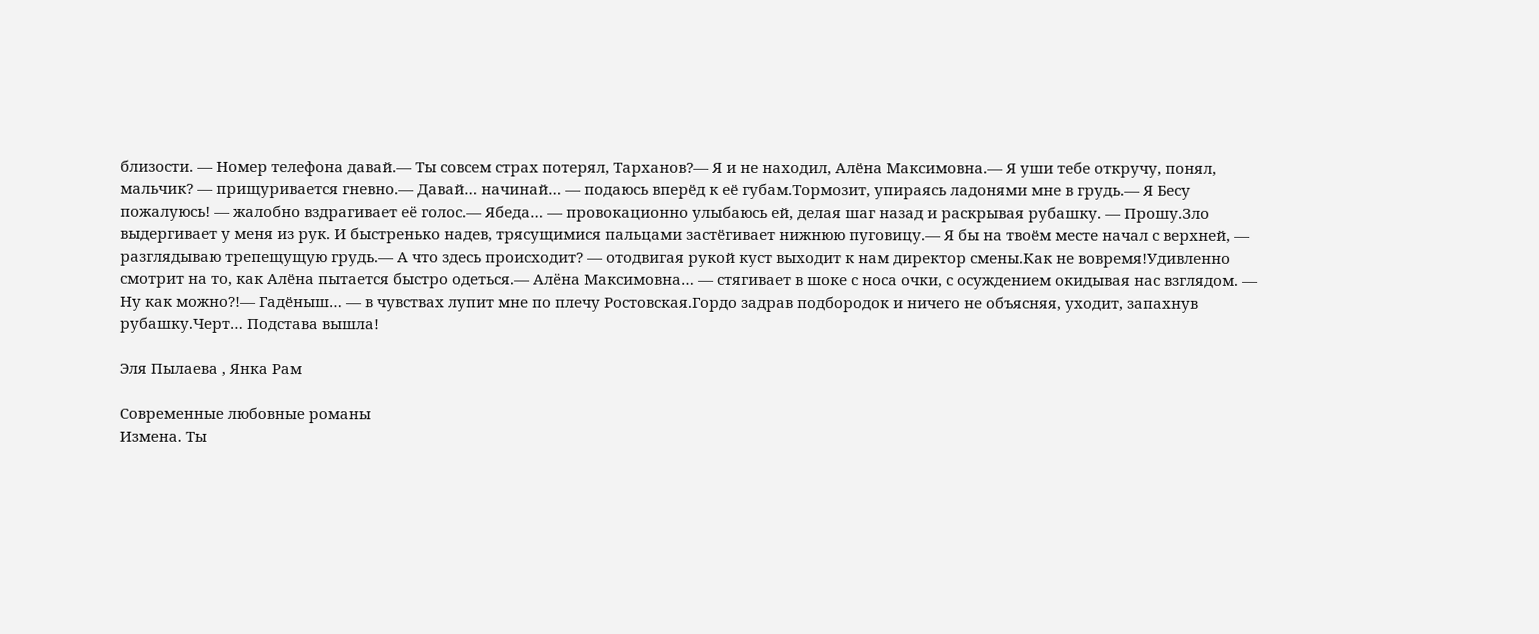близости. — Номер телефона давай.— Ты совсем страх потерял, Тарханов?— Я и не находил, Алёна Максимовна.— Я уши тебе откручу, понял, мальчик? — прищуривается гневно.— Давай… начинай… — подаюсь вперёд к её губам.Тормозит, упираясь ладонями мне в грудь.— Я Бесу пожалуюсь! — жалобно вздрагивает еë голос.— Ябеда… — провокационно улыбаюсь ей, делая шаг назад и раскрывая рубашку. — Прошу.Зло выдергивает у меня из рук. И быстренько надев, трясущимися пальцами застёгивает нижнюю пуговицу.— Я бы на твоём месте начал с верхней, — разглядываю трепещущую грудь.— А что здесь происходит? — отодвигая рукой куст выходит к нам директор смены.Как не вовремя!Удивленно смотрит на то, как Алёна пытается быстро одеться.— Алëна Максимовна… — стягивает в шоке с носа очки, с осуждением окидывая нас взглядом. — Ну как можно?!— Гадёныш… — в чувствах лупит мне по плечу Ростовская.Гордо задрав подбородок и ничего не объясняя, уходит, запахнув рубашку.Черт… Подстава вышла!

Эля Пылаева , Янка Рам

Современные любовные романы
Измена. Ты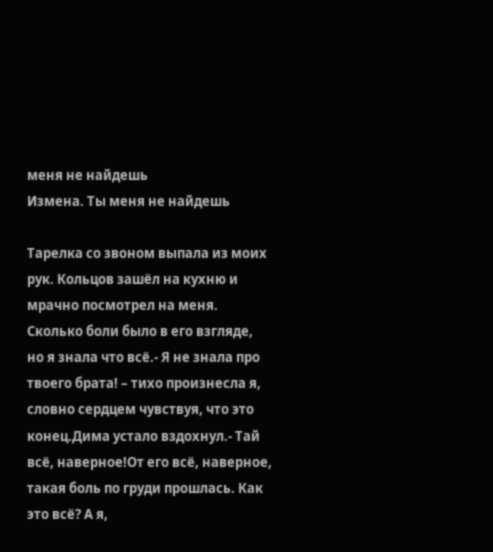меня не найдешь
Измена. Ты меня не найдешь

Тарелка со звоном выпала из моих рук. Кольцов зашёл на кухню и мрачно посмотрел на меня. Сколько боли было в его взгляде, но я знала что всё.- Я не знала про твоего брата! – тихо произнесла я, словно сердцем чувствуя, что это конец.Дима устало вздохнул.- Тай всё, наверное!От его всё, наверное, такая боль по груди прошлась. Как это всё? А я,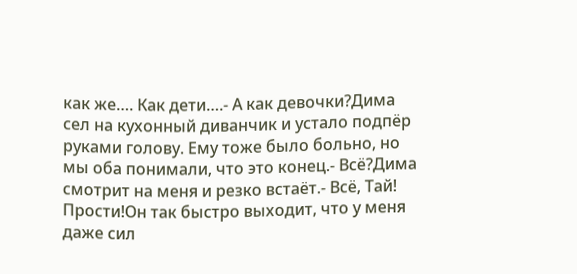как же…. Как дети….- А как девочки?Дима сел на кухонный диванчик и устало подпёр руками голову. Ему тоже было больно, но мы оба понимали, что это конец.- Всё?Дима смотрит на меня и резко встаёт.- Всё, Тай! Прости!Он так быстро выходит, что у меня даже сил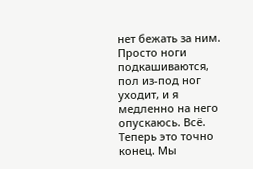нет бежать за ним. Просто ноги подкашиваются, пол из-под ног уходит, и я медленно на него опускаюсь. Всё. Теперь это точно конец. Мы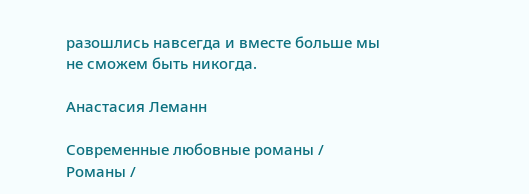разошлись навсегда и вместе больше мы не сможем быть никогда.

Анастасия Леманн

Современные любовные романы / Романы /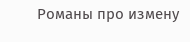Романы про измену